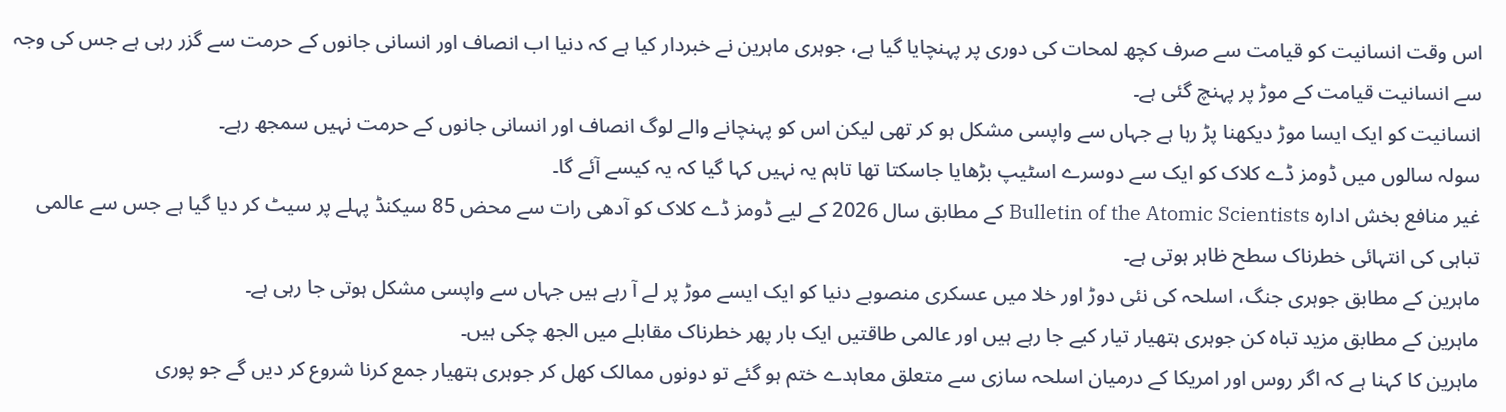اس وقت انسانیت کو قیامت سے صرف کچھ لمحات کی دوری پر پہنچایا گیا ہے، جوہری ماہرین نے خبردار کیا ہے کہ دنیا اب انصاف اور انسانی جانوں کے حرمت سے گزر رہی ہے جس کی وجہ سے انسانیت قیامت کے موڑ پر پہنچ گئی ہے۔
انسانیت کو ایک ایسا موڑ دیکھنا پڑ رہا ہے جہاں سے واپسی مشکل ہو کر تھی لیکن اس کو پہنچانے والے لوگ انصاف اور انسانی جانوں کے حرمت نہیں سمجھ رہے۔
سولہ سالوں میں ڈومز ڈے کلاک کو ایک سے دوسرے اسٹیپ بڑھایا جاسکتا تھا تاہم یہ نہیں کہا گیا کہ یہ کیسے آئے گا۔
غیر منافع بخش ادارہ Bulletin of the Atomic Scientists کے مطابق سال 2026 کے لیے ڈومز ڈے کلاک کو آدھی رات سے محض 85 سیکنڈ پہلے پر سیٹ کر دیا گیا ہے جس سے عالمی تباہی کی انتہائی خطرناک سطح ظاہر ہوتی ہے۔
ماہرین کے مطابق جوہری جنگ، اسلحہ کی نئی دوڑ اور خلا میں عسکری منصوبے دنیا کو ایک ایسے موڑ پر لے آ رہے ہیں جہاں سے واپسی مشکل ہوتی جا رہی ہے۔
ماہرین کے مطابق مزید تباہ کن جوہری ہتھیار تیار کیے جا رہے ہیں اور عالمی طاقتیں ایک بار پھر خطرناک مقابلے میں الجھ چکی ہیں۔
ماہرین کا کہنا ہے کہ اگر روس اور امریکا کے درمیان اسلحہ سازی سے متعلق معاہدے ختم ہو گئے تو دونوں ممالک کھل کر جوہری ہتھیار جمع کرنا شروع کر دیں گے جو پوری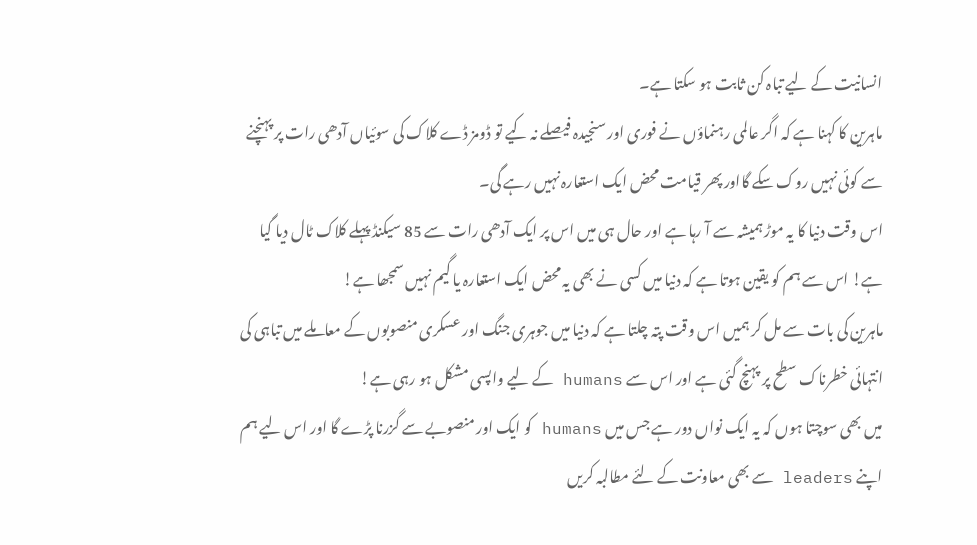انسانیت کے لیے تباہ کن ثابت ہو سکتا ہے۔
ماہرین کا کہنا ہے کہ اگر عالمی رہنماؤں نے فوری اور سنجیدہ فیصلے نہ کیے تو ڈومز ڈے کلاک کی سوئیاں آدھی رات پر پہنچنے سے کوئی نہیں روک سکے گااور پھر قیامت محض ایک استعارہ نہیں رہے گی۔
اس وقت دنیا کا یہ موڑ ہمیشہ سے آ رہا ہے اور حال ہی میں اس پر ایک آدھی رات سے 85 سیکنڈ پہلے کلاک ٹال دیا گیا ہے! اس سے ہم کو یقین ہوتا ہے کہ دنیا میں کسی نے بھی یہ محض ایک استعارہ یا گیم نہیں سمجھا ہے!
ماہرین کی بات سے مل کر ہمیں اس وقت پتہ چلتا ہے کہ دنیا میں جوہری جنگ اور عسکری منصوبوں کے معاملے میں تباہی کی انتہائی خطرناک سطح پر پہنچ گئی ہے اور اس سے humans کے لیے واپسی مشکل ہو رہی ہے!
میں بھی سوچتا ہوں کہ یہ ایک نواں دور ہے جس میں humans کو ایک اور منصوبے سے گزرنا پڑے گا اور اس لیے ہم اپنے leaders سے بھی معاونت کے لئے مطالبہ کریں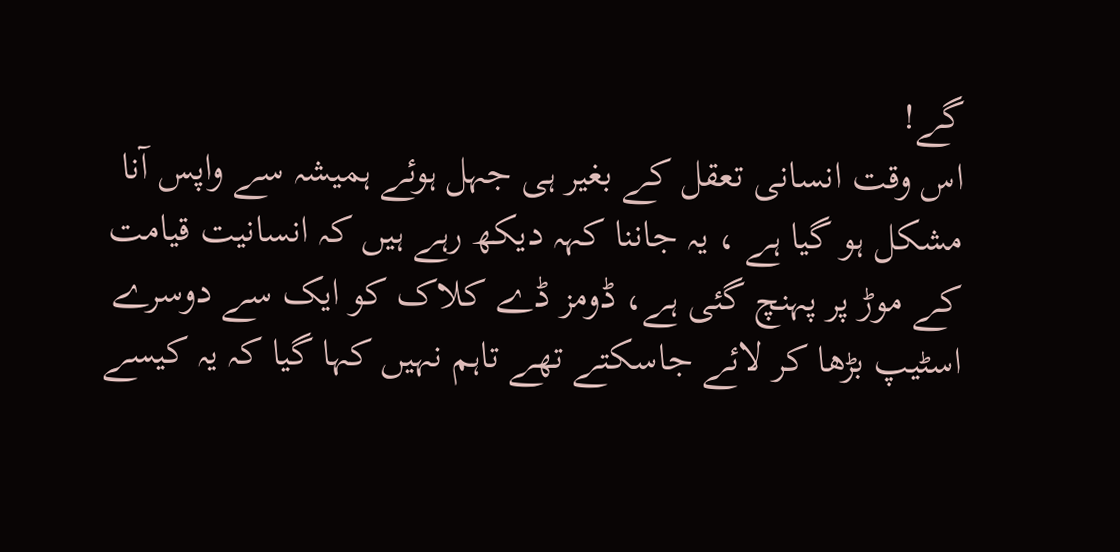گے!
اس وقت انسانی تعقل کے بغیر ہی جہل ہوئے ہمیشہ سے واپس آنا مشکل ہو گیا ہے ، یہ جاننا کہہ دیکھ رہے ہیں کہ انسانیت قیامت کے موڑ پر پہنچ گئی ہے، ڈومز ڈے کلاک کو ایک سے دوسرے اسٹیپ بڑھا کر لائے جاسکتے تھے تاہم نہیں کہا گیا کہ یہ کیسے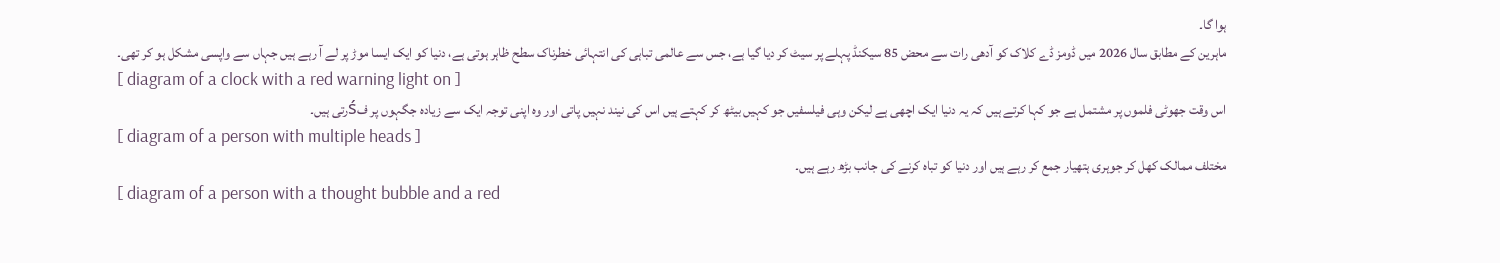ہوا گا۔
ماہرین کے مطابق سال 2026 میں ڈومز ڈے کلاک کو آدھی رات سے محض 85 سیکنڈ پہلے پر سیٹ کر دیا گیا ہے، جس سے عالمی تباہی کی انتہائی خطرناک سطح ظاہر ہوتی ہے، دنیا کو ایک ایسا موڑ پر لے آ رہے ہیں جہاں سے واپسی مشکل ہو کر تھی۔
[ diagram of a clock with a red warning light on ]
اس وقت جھوٹی فلموں پر مشتمل ہے جو کہا کرتے ہیں کہ یہ دنیا ایک اچھی ہے لیکن وہی فیلسفیں جو کہیں بیٹھ کر کہتے ہیں اس کی نیند نہیں پاتی اور وہ اپنی توجہ ایک سے زیادہ جگہوں پر فśرتی ہیں۔
[ diagram of a person with multiple heads ]
مختلف ممالک کھل کر جوہری ہتھیار جمع کر رہے ہیں اور دنیا کو تباہ کرنے کی جانب بڑھ رہے ہیں۔
[ diagram of a person with a thought bubble and a red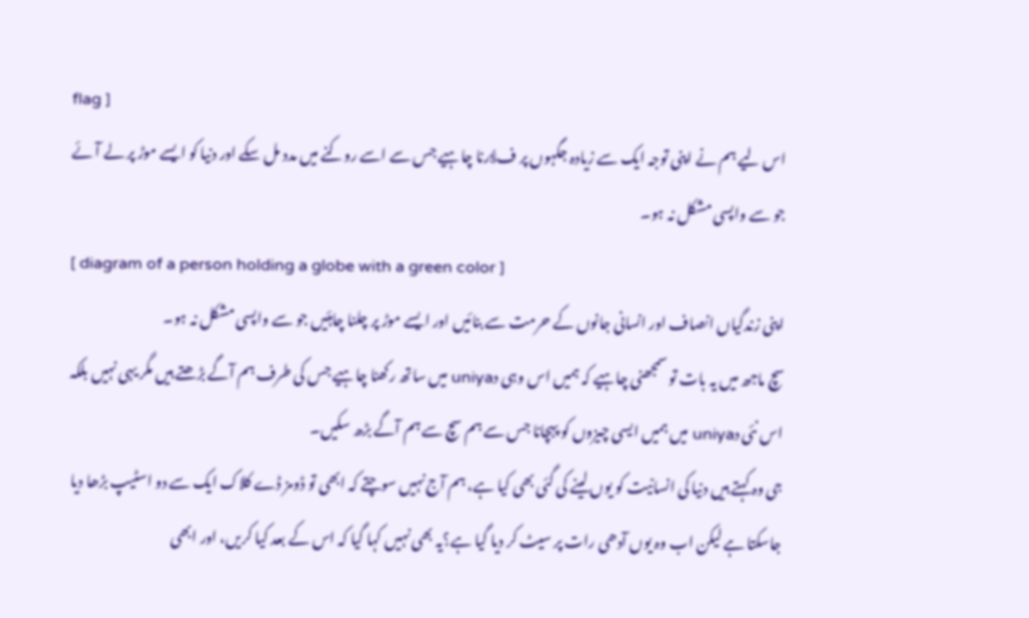flag ]
اس لیے ہم نے اپنی توجہ ایک سے زیادہ جگہوں پر فśرنا چاہیے جس سے اسے روکنے میں مدد مل سکے اور دنیا کو ایسے موڑ پر لے آئے جو سے واپسی مشکل نہ ہو۔
[ diagram of a person holding a globe with a green color ]
اپنی زندگیاں انصاف اور انسانی جانوں کے حرمت سے بنائیں اور ایسے موڑ پر چلنا چاہئیں جو سے واپسی مشکل نہ ہو۔
سچ ماجھ میں یہ بات تو سمجھنی چاہیے کہ ہمیں اس وہی دuniya میں ساتھ رکھنا چاہیے جس کی طرف ہم آگے بڑھتے ہیں مگر یہی نہیں بلکہ اس نئی دuniya میں ہمیں ایسی چیزوں کو پہچانا جس سے ہم سچ سے ہم آگے بڑھ سکیں۔
جی وہ کہتے ہیں دنیا کی انسانیت کو یوں لینے کی گئی بھی کیا ہے، ہم آج نہیں سوچتے کہ ابھی تو ڈومز ڈے کلاک ایک سے دو اسٹیپ بڑھا دیا جاسکتا ہے لیکن اب وہ یوں آدھی رات پر سیٹ کر دیا گیا ہے؟یہ بھی نہیں کہا گیا کہ اس کے بعد کیا کریں، اور ابھی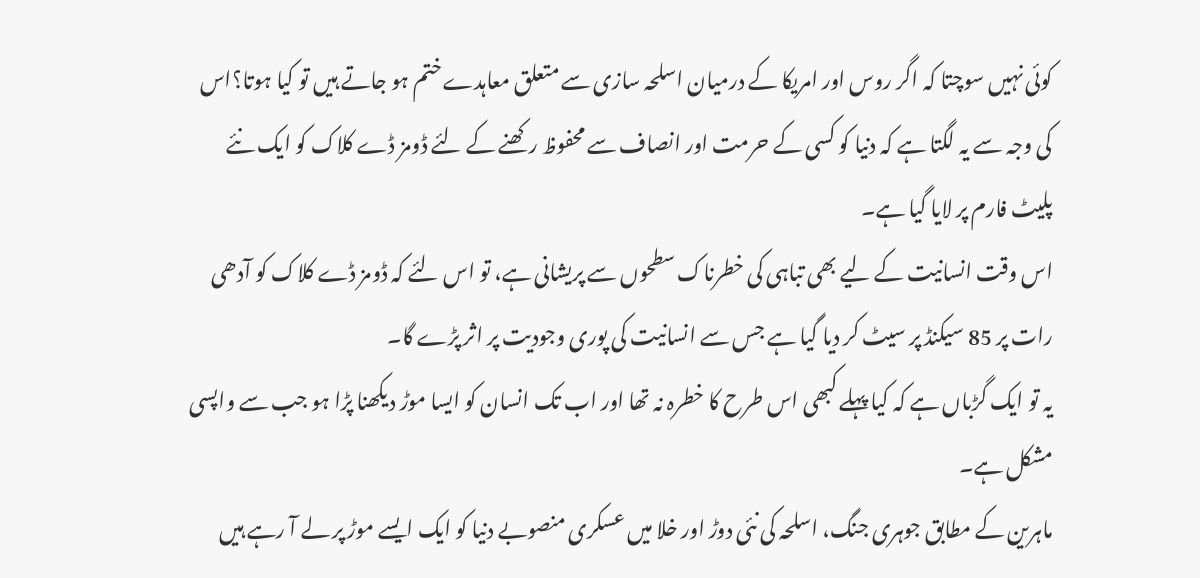کوئی نہیں سوچتا کہ اگر روس اور امریکا کے درمیان اسلحہ سازی سے متعلق معاہدے ختم ہو جاتے ہیں تو کیا ہوتا؟اس کی وجہ سے یہ لگتا ہے کہ دنیا کو کسی کے حرمت اور انصاف سے محفوظ رکھنے کے لئے ڈومز ڈے کلاک کو ایک نئے پلیٹ فارم پر لایا گیا ہے۔
اس وقت انسانیت کے لیے بھی تباہی کی خطرناک سطحوں سے پریشانی ہے، تو اس لئے کہ ڈومز ڈے کلاک کو آدھی رات پر 85 سیکنڈ پر سیٹ کر دیا گیا ہے جس سے انسانیت کی پوری وجودیت پر اثر پڑے گا۔
یہ تو ایک گڑباں ہے کہ کیا پہلے کبھی اس طرح کا خطرہ نہ تھا اور اب تک انسان کو ایسا موڑ دیکھنا پڑا ہو جب سے واپسی مشکل ہے۔
ماہرین کے مطابق جوہری جنگ، اسلحہ کی نئی دوڑ اور خلا میں عسکری منصوبے دنیا کو ایک ایسے موڑ پر لے آ رہے ہیں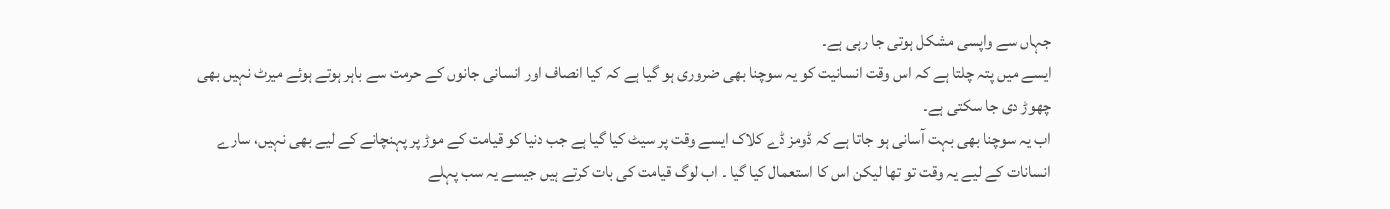جہاں سے واپسی مشکل ہوتی جا رہی ہے۔
ایسے میں پتہ چلتا ہے کہ اس وقت انسانیت کو یہ سوچنا بھی ضروری ہو گیا ہے کہ کیا انصاف اور انسانی جانوں کے حرمت سے باہر ہوتے ہوئے میرٹ نہیں بھی چھوڑ دی جا سکتی ہے۔
اب یہ سوچنا بھی بہت آسانی ہو جاتا ہے کہ ڈومز ڈے کلاک ایسے وقت پر سیٹ کیا گیا ہے جب دنیا کو قیامت کے موڑ پر پہنچانے کے لیے بھی نہیں، سارے انسانات کے لیے یہ وقت تو تھا لیکن اس کا استعمال کیا گیا ۔ اب لوگ قیامت کی بات کرتے ہیں جیسے یہ سب پہلے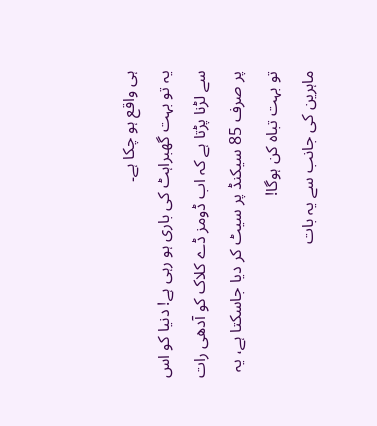ہی واقع ہو چکا ہے۔
یہ تو بہت گھبراہٹ کی باری ہو رہی ہے! دنیا کو اس سے لڑنا پڑتا ہے کہ اب ڈومز ڈے کلاک کو آدھی رات پر صرف 85 سیکنڈ پر سیٹ کر دیا جاسکتا ہے، یہ تو بہت تباہ کن ہوگا!
ماہرین کی جانب سے یہ بات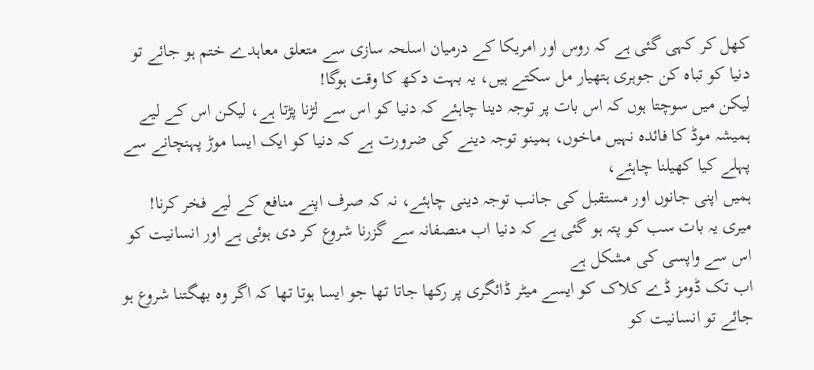کھل کر کہی گئی ہے کہ روس اور امریکا کے درمیان اسلحہ سازی سے متعلق معاہدے ختم ہو جائے تو دنیا کو تباہ کن جوہری ہتھیار مل سکتے ہیں، یہ بہت دکھ کا وقت ہوگا!
لیکن میں سوچتا ہوں کہ اس بات پر توجہ دینا چاہئے کہ دنیا کو اس سے لڑنا پڑتا ہے، لیکن اس کے لیے ہمیشہ موڈ کا فائدہ نہیں ماخوں، ہمینو توجہ دینے کی ضرورت ہے کہ دنیا کو ایک ایسا موڑ پہنچانے سے پہلے کیا کھیلنا چاہئے،
ہمیں اپنی جانوں اور مستقبل کی جانب توجہ دینی چاہئے، نہ کہ صرف اپنے منافع کے لیے فخر کرنا!
میری یہ بات سب کو پتہ ہو گئی ہے کہ دنیا اب منصفانہ سے گزرنا شروع کر دی ہوئی ہے اور انسانیت کو اس سے واپسی کی مشکل ہے
اب تک ڈومز ڈے کلاک کو ایسے میٹر ڈائگری پر رکھا جاتا تھا جو ایسا ہوتا تھا کہ اگر وہ بھگتنا شروع ہو جائے تو انسانیت کو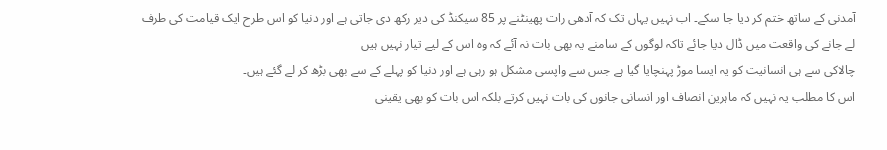آمدنی کے ساتھ ختم کر دیا جا سکے۔ اب نہیں یہاں تک کہ آدھی رات پھینٹنے پر 85 سیکنڈ کی دیر رکھ دی جاتی ہے اور دنیا کو اس طرح ایک قیامت کی طرف لے جانے کی واقعت میں ڈال دیا جائے تاکہ لوگوں کے سامنے یہ بھی بات نہ آئے کہ وہ اس کے لیے تیار نہیں ہیں
چالاکی سے ہی انسانیت کو یہ ایسا موڑ پہنچایا گیا ہے جس سے واپسی مشکل ہو رہی ہے اور دنیا کو پہلے کے سے بھی بڑھ کر لے گئے ہیں۔
اس کا مطلب یہ نہیں کہ ماہرین انصاف اور انسانی جانوں کی بات نہیں کرتے بلکہ اس بات کو بھی یقینی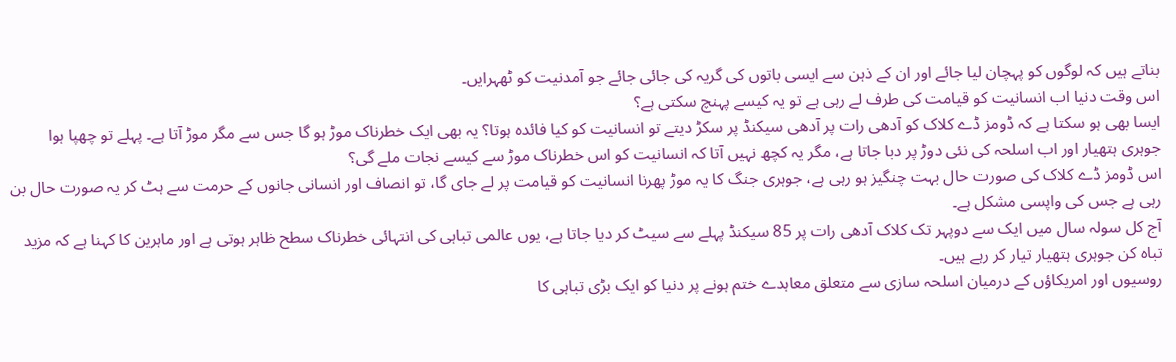بناتے ہیں کہ لوگوں کو پہچان لیا جائے اور ان کے ذہن سے ایسی باتوں کی گریہ کی جائی جائے جو آمدنیت کو ٹھہرایں۔
اس وقت دنیا اب انسانیت کو قیامت کی طرف لے رہی ہے تو یہ کیسے پہنچ سکتی ہے؟
ایسا بھی ہو سکتا ہے کہ ڈومز ڈے کلاک کو آدھی رات پر آدھی سیکنڈ پر سکڑ دیتے تو انسانیت کو کیا فائدہ ہوتا؟ یہ بھی ایک خطرناک موڑ ہو گا جس سے مگر موڑ آتا ہے۔ پہلے تو چھپا ہوا جوہری ہتھیار اور اب اسلحہ کی نئی دوڑ پر دبا جاتا ہے، مگر یہ کچھ نہیں آتا کہ انسانیت کو اس خطرناک موڑ سے کیسے نجات ملے گی؟
اس ڈومز ڈے کلاک کی صورت حال بہت چنگیز ہو رہی ہے، جوہری جنگ کا یہ موڑ پھرنا انسانیت کو قیامت پر لے جای گا، تو انصاف اور انسانی جانوں کے حرمت سے ہٹ کر یہ صورت حال بن رہی ہے جس کی واپسی مشکل ہے۔
آج کل سولہ سال میں ایک سے دوپہر تک کلاک آدھی رات پر 85 سیکنڈ پہلے سے سیٹ کر دیا جاتا ہے، یوں عالمی تباہی کی انتہائی خطرناک سطح ظاہر ہوتی ہے اور ماہرین کا کہنا ہے کہ مزید تباہ کن جوہری ہتھیار تیار کر رہے ہیں۔
روسیوں اور امریکاؤں کے درمیان اسلحہ سازی سے متعلق معاہدے ختم ہونے پر دنیا کو ایک بڑی تباہی کا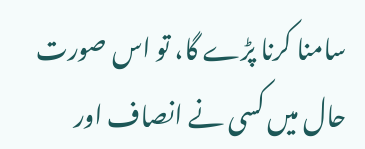سامنا کرنا پڑے گا، تو اس صورت حال میں کسی نے انصاف اور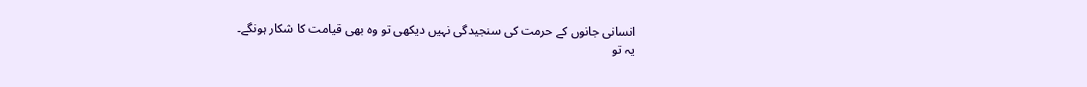انسانی جانوں کے حرمت کی سنجیدگی نہیں دیکھی تو وہ بھی قیامت کا شکار ہونگے۔
یہ تو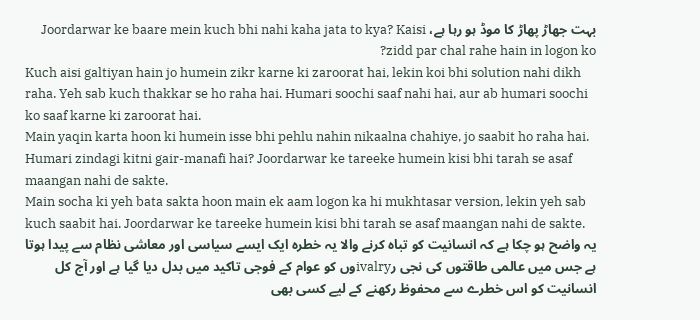بہت جھاڑ پھاڑ کا موڈ ہو رہا ہے، Joordarwar ke baare mein kuch bhi nahi kaha jata to kya? Kaisi zidd par chal rahe hain in logon ko?
Kuch aisi galtiyan hain jo humein zikr karne ki zaroorat hai, lekin koi bhi solution nahi dikh raha. Yeh sab kuch thakkar se ho raha hai. Humari soochi saaf nahi hai, aur ab humari soochi ko saaf karne ki zaroorat hai.
Main yaqin karta hoon ki humein isse bhi pehlu nahin nikaalna chahiye, jo saabit ho raha hai. Humari zindagi kitni gair-manafi hai? Joordarwar ke tareeke humein kisi bhi tarah se asaf maangan nahi de sakte.
Main socha ki yeh bata sakta hoon main ek aam logon ka hi mukhtasar version, lekin yeh sab kuch saabit hai. Joordarwar ke tareeke humein kisi bhi tarah se asaf maangan nahi de sakte.
یہ واضح ہو چکا ہے کہ انسانیت کو تباہ کرنے والا یہ خطرہ ایک ایسے سیاسی اور معاشی نظام سے پیدا ہوتا ہے جس میں عالمی طاقتوں کی نجی رivalryوں کو عوام کے فوجی تاکید میں بدل دیا گیا ہے اور آج کل انسانیت کو اس خطرے سے محفوظ رکھنے کے لیے کسی بھی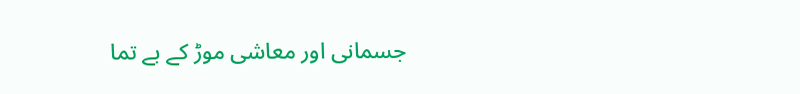جسمانی اور معاشی موڑ کے بے تما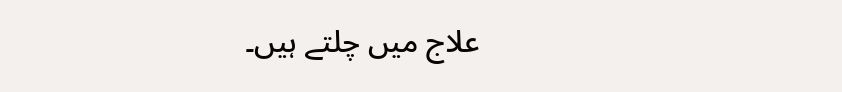علاج میں چلتے ہیں۔